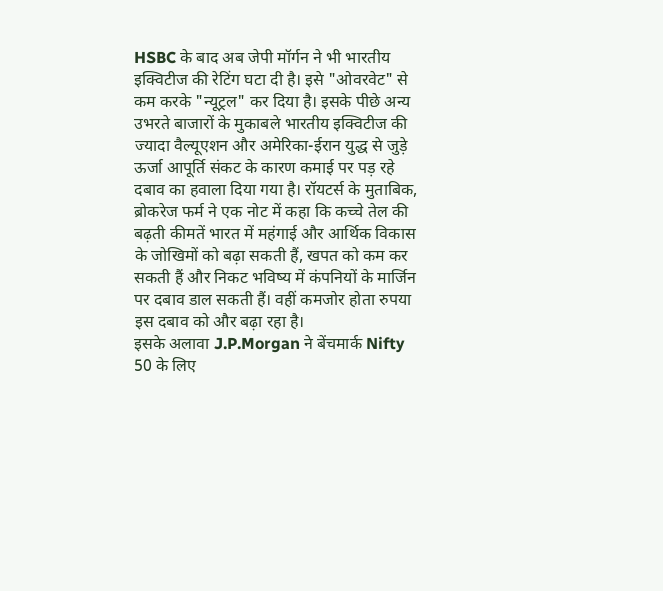HSBC के बाद अब जेपी मॉर्गन ने भी भारतीय इक्विटीज की रेटिंग घटा दी है। इसे "ओवरवेट" से कम करके "न्यूट्रल" कर दिया है। इसके पीछे अन्य उभरते बाजारों के मुकाबले भारतीय इक्विटीज की ज्यादा वैल्यूएशन और अमेरिका-ईरान युद्ध से जुड़े ऊर्जा आपूर्ति संकट के कारण कमाई पर पड़ रहे दबाव का हवाला दिया गया है। रॉयटर्स के मुताबिक, ब्रोकरेज फर्म ने एक नोट में कहा कि कच्चे तेल की बढ़ती कीमतें भारत में महंगाई और आर्थिक विकास के जोखिमों को बढ़ा सकती हैं, खपत को कम कर सकती हैं और निकट भविष्य में कंपनियों के मार्जिन पर दबाव डाल सकती हैं। वहीं कमजोर होता रुपया इस दबाव को और बढ़ा रहा है।
इसके अलावा J.P.Morgan ने बेंचमार्क Nifty 50 के लिए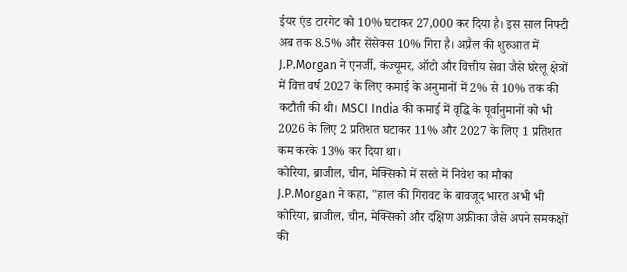ईयर एंड टारगेट को 10% घटाकर 27,000 कर दिया है। इस साल निफ्टी अब तक 8.5% और सेंसेक्स 10% गिरा है। अप्रैल की शुरुआत में J.P.Morgan ने एनर्जी, कंज्यूमर, ऑटो और वित्तीय सेवा जैसे घरेलू क्षेत्रों में वित्त वर्ष 2027 के लिए कमाई के अनुमानों में 2% से 10% तक की कटौती की थी। MSCI India की कमाई में वृद्धि के पूर्वानुमानों को भी 2026 के लिए 2 प्रतिशत घटाकर 11% और 2027 के लिए 1 प्रतिशत कम करके 13% कर दिया था।
कोरिया, ब्राजील, चीन, मेक्सिको में सस्ते में निवेश का मौका
J.P.Morgan ने कहा, "हाल की गिरावट के बावजूद भारत अभी भी कोरिया, ब्राजील, चीन, मेक्सिको और दक्षिण अफ्रीका जैसे अपने समकक्षों की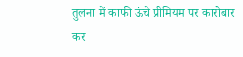तुलना में काफी ऊंचे प्रीमियम पर कारोबार कर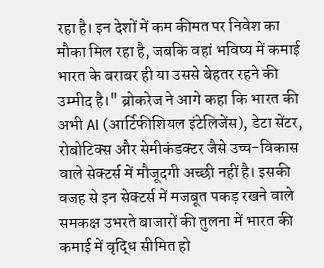रहा है। इन देशों में कम कीमत पर निवेश का मौका मिल रहा है, जबकि वहां भविष्य में कमाई भारत के बराबर ही या उससे बेहतर रहने की उम्मीद है।" ब्रोकरेज ने आगे कहा कि भारत की अभी AI (आर्टिफीशियल इंटेलिजेंस), डेटा सेंटर, रोबोटिक्स और सेमीकंडक्टर जैसे उच्च-विकास वाले सेक्टर्स में मौजूदगी अच्छी नहीं है। इसकी वजह से इन सेक्टर्स में मजबूत पकड़ रखने वाले समकक्ष उभरते बाजारों की तुलना में भारत की कमाई में वृद्धि सीमित हो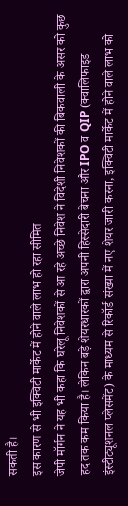सकती है।
इस कारण से भी इक्विटी मार्केट में होने वाले लाभ हो रहा सीमित
जेपी मॉर्गन ने यह भी कहा कि घरेलू निवेशकों से आ रहे अच्छे निवेश ने विदेशी निवेशकों की बिकवाली के असर को कुछ हद तक कम किया है। लेकिन बड़े शेयरधारकों द्वारा अपनी हिस्सेदारी बेचना और IPO व QIP (क्वालिफाइड इंस्टीट्यूशनल प्लेसमेंट) के माध्यम से रिकॉर्ड संख्या में नए शेयर जारी करना, इक्विटी मार्केट में होने वाले लाभ को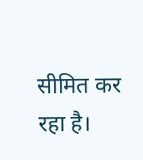सीमित कर रहा है।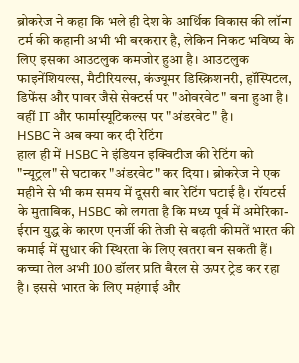ब्रोकरेज ने कहा कि भले ही देश के आर्थिक विकास की लॉन्ग टर्म की कहानी अभी भी बरकरार है, लेकिन निकट भविष्य के लिए इसका आउटलुक कमजोर हुआ है। आउटलुक फाइनेंशियल्स, मैटीरियल्स, कंज्यूमर डिस्क्रिशनरी, हॉस्पिटल, डिफेंस और पावर जैसे सेक्टर्स पर "ओवरवेट" बना हुआ है। वहीं IT और फार्मास्यूटिकल्स पर "अंडरवेट" है।
HSBC ने अब क्या कर दी रेटिंग
हाल ही में HSBC ने इंडियन इक्विटीज की रेटिंग को "न्यूट्रल" से घटाकर "अंडरवेट" कर दिया। ब्रोकरेज ने एक महीने से भी कम समय में दूसरी बार रेटिंग घटाई है। रॉयटर्स के मुताबिक, HSBC को लगता है कि मध्य पूर्व में अमेरिका-ईरान युद्ध के कारण एनर्जी की तेजी से बढ़ती कीमतें भारत की कमाई में सुधार की स्थिरता के लिए खतरा बन सकती हैं। कच्चा तेल अभी 100 डॉलर प्रति बैरल से ऊपर ट्रेड कर रहा है। इससे भारत के लिए महंगाई और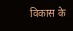विकास के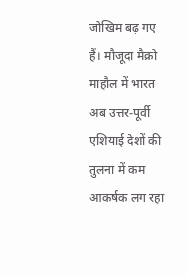जोखिम बढ़ गए हैं। मौजूदा मैक्रो माहौल में भारत अब उत्तर-पूर्वी एशियाई देशों की तुलना में कम आकर्षक लग रहा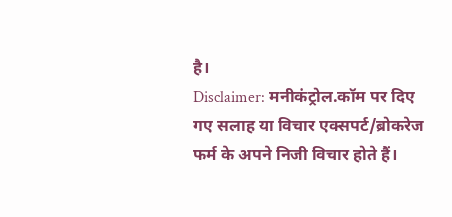है।
Disclaimer: मनीकंट्रोल.कॉम पर दिए गए सलाह या विचार एक्सपर्ट/ब्रोकरेज फर्म के अपने निजी विचार होते हैं।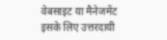वेबसाइट या मैनेजमेंट इसके लिए उत्तरदायी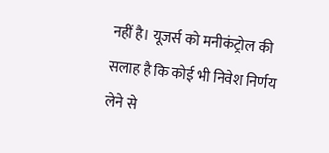नहीं है। यूजर्स को मनीकंट्रोल की सलाह है कि कोई भी निवेश निर्णय लेने से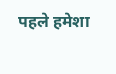पहले हमेशा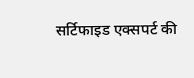सर्टिफाइड एक्सपर्ट की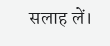सलाह लें।